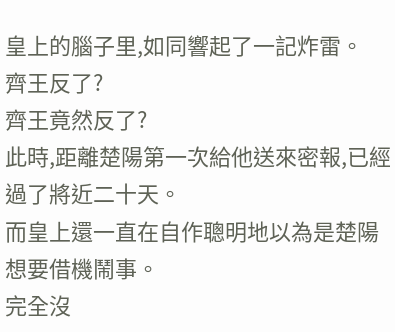皇上的腦子里,如同響起了一記炸雷。
齊王反了?
齊王竟然反了?
此時,距離楚陽第一次給他送來密報,已經過了將近二十天。
而皇上還一直在自作聰明地以為是楚陽想要借機鬧事。
完全沒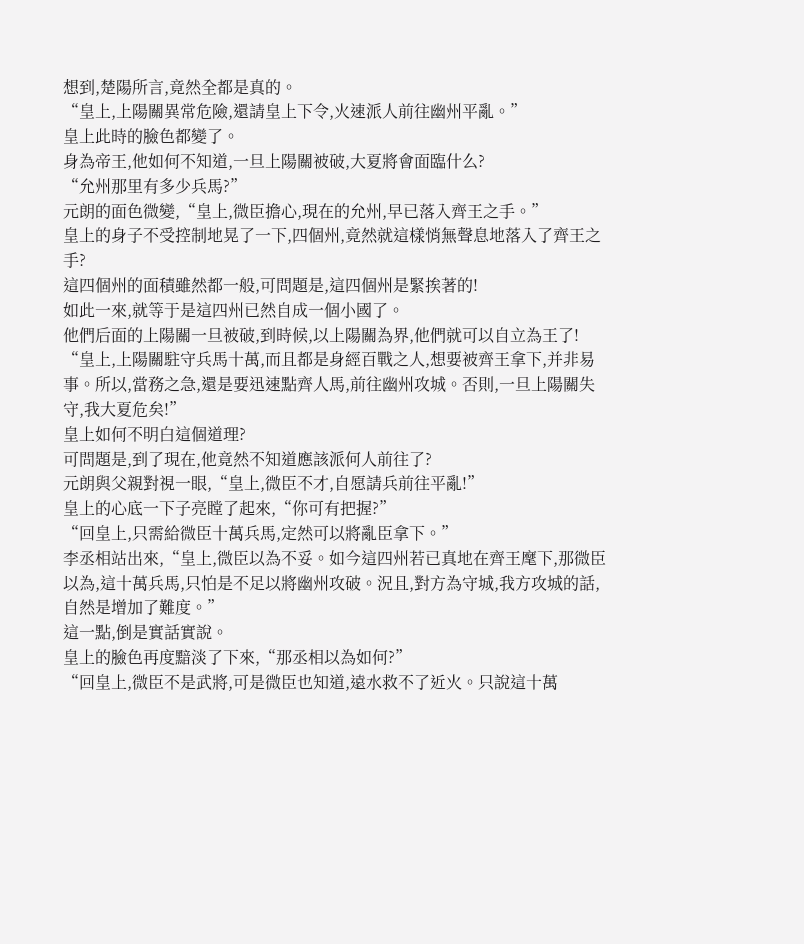想到,楚陽所言,竟然全都是真的。
“皇上,上陽關異常危險,還請皇上下令,火速派人前往幽州平亂。”
皇上此時的臉色都變了。
身為帝王,他如何不知道,一旦上陽關被破,大夏將會面臨什么?
“允州那里有多少兵馬?”
元朗的面色微變,“皇上,微臣擔心,現在的允州,早已落入齊王之手。”
皇上的身子不受控制地晃了一下,四個州,竟然就這樣悄無聲息地落入了齊王之手?
這四個州的面積雖然都一般,可問題是,這四個州是緊挨著的!
如此一來,就等于是這四州已然自成一個小國了。
他們后面的上陽關一旦被破,到時候,以上陽關為界,他們就可以自立為王了!
“皇上,上陽關駐守兵馬十萬,而且都是身經百戰之人,想要被齊王拿下,并非易事。所以,當務之急,還是要迅速點齊人馬,前往幽州攻城。否則,一旦上陽關失守,我大夏危矣!”
皇上如何不明白這個道理?
可問題是,到了現在,他竟然不知道應該派何人前往了?
元朗與父親對視一眼,“皇上,微臣不才,自愿請兵前往平亂!”
皇上的心底一下子亮瞠了起來,“你可有把握?”
“回皇上,只需給微臣十萬兵馬,定然可以將亂臣拿下。”
李丞相站出來,“皇上,微臣以為不妥。如今這四州若已真地在齊王麾下,那微臣以為,這十萬兵馬,只怕是不足以將幽州攻破。況且,對方為守城,我方攻城的話,自然是增加了難度。”
這一點,倒是實話實說。
皇上的臉色再度黯淡了下來,“那丞相以為如何?”
“回皇上,微臣不是武將,可是微臣也知道,遠水救不了近火。只說這十萬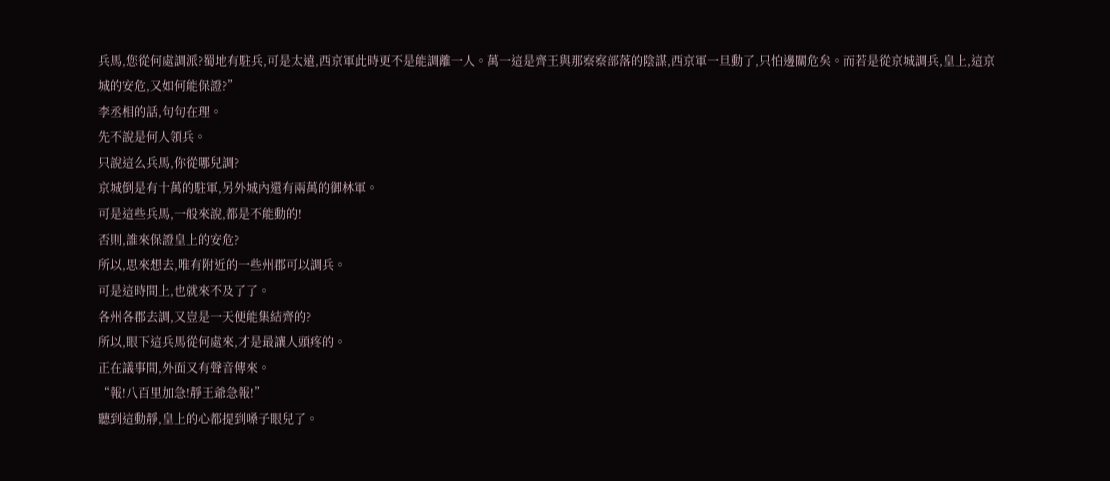兵馬,您從何處調派?蜀地有駐兵,可是太遠,西京軍此時更不是能調離一人。萬一這是齊王與那察察部落的陰謀,西京軍一旦動了,只怕邊關危矣。而若是從京城調兵,皇上,這京城的安危,又如何能保證?”
李丞相的話,句句在理。
先不說是何人領兵。
只說這么兵馬,你從哪兒調?
京城倒是有十萬的駐軍,另外城內還有兩萬的御林軍。
可是這些兵馬,一般來說,都是不能動的!
否則,誰來保證皇上的安危?
所以,思來想去,唯有附近的一些州郡可以調兵。
可是這時間上,也就來不及了了。
各州各郡去調,又豈是一天便能集結齊的?
所以,眼下這兵馬從何處來,才是最讓人頭疼的。
正在議事間,外面又有聲音傳來。
“報!八百里加急!靜王爺急報!”
聽到這動靜,皇上的心都提到嗓子眼兒了。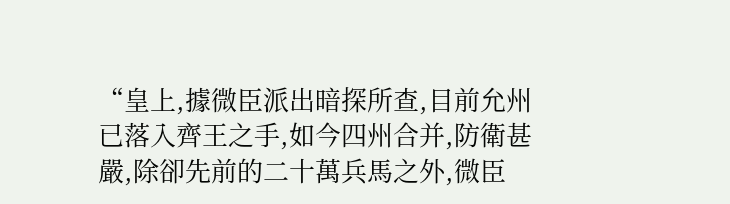“皇上,據微臣派出暗探所查,目前允州已落入齊王之手,如今四州合并,防衛甚嚴,除卻先前的二十萬兵馬之外,微臣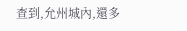查到,允州城內,還多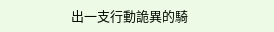出一支行動詭異的騎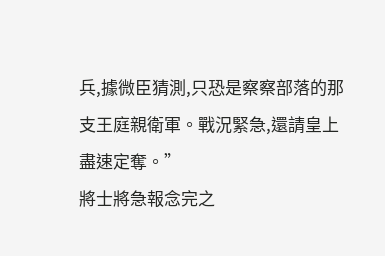兵,據微臣猜測,只恐是察察部落的那支王庭親衛軍。戰況緊急,還請皇上盡速定奪。”
將士將急報念完之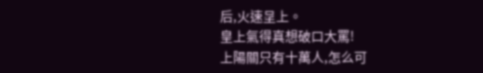后,火速呈上。
皇上氣得真想破口大罵!
上陽關只有十萬人,怎么可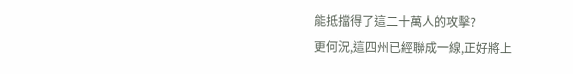能抵擋得了這二十萬人的攻擊?
更何況,這四州已經聯成一線,正好將上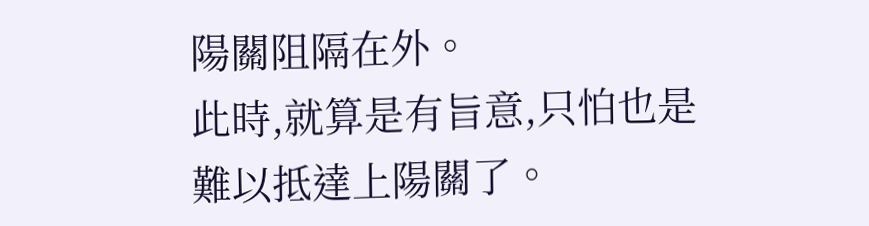陽關阻隔在外。
此時,就算是有旨意,只怕也是難以抵達上陽關了。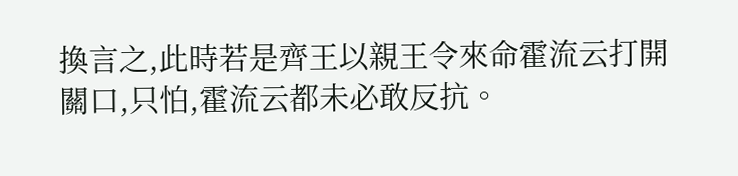換言之,此時若是齊王以親王令來命霍流云打開關口,只怕,霍流云都未必敢反抗。